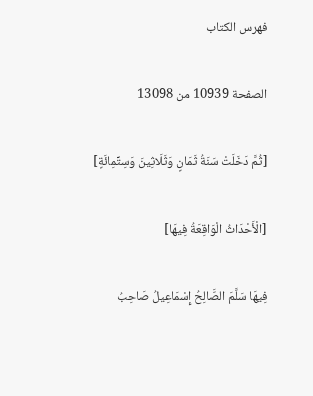فهرس الكتاب

الصفحة 10939 من 13098

[ثُمَّ دَخَلَتْ سَنَةُ ثَمَانٍ وَثَلَاثِينَ وَسِتِّمِائَةٍ]

[الْأَحْدَاثُ الْوَاقِعَةُ فِيهَا]

فِيهَا سَلَّمَ الصَّالِحُ إِسْمَاعِيلُ صَاحِبُ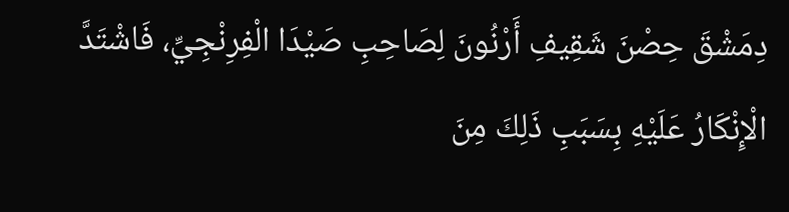دِمَشْقَ حِصْنَ شَقِيفِ أَرْنُونَ لِصَاحِبِ صَيْدَا الْفِرِنْجِيِّ، فَاشْتَدَّ الْإِنْكَارُ عَلَيْهِ بِسَبَبِ ذَلِكَ مِنَ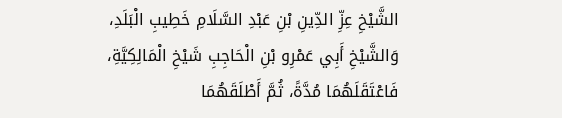الشَّيْخِ عِزِّ الدِّينِ بْنِ عَبْدِ السَّلَامِ خَطِيبِ الْبَلَدِ، وَالشَّيْخِ أَبِي عَمْرِو بْنِ الْحَاجِبِ شَيْخِ الْمَالِكِيَّةِ، فَاعْتَقَلَهُمَا مُدَّةً، ثُمَّ أَطْلَقَهُمَا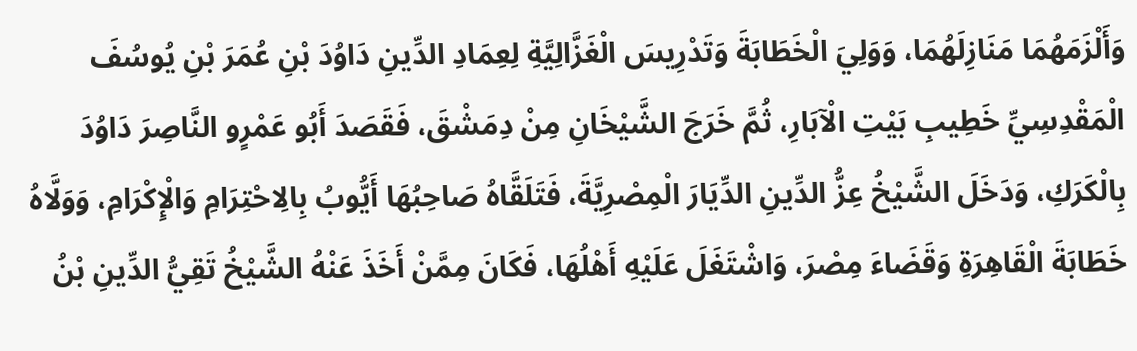وَأَلْزَمَهُمَا مَنَازِلَهُمَا، وَوَلِيَ الْخَطَابَةَ وَتَدْرِيسَ الْغَزَّالِيَّةِ لِعِمَادِ الدِّينِ دَاوُدَ بْنِ عُمَرَ بْنِ يُوسُفَ الْمَقْدِسِيِّ خَطِيبِ بَيْتِ الْآبَارِ، ثُمَّ خَرَجَ الشَّيْخَانِ مِنْ دِمَشْقَ، فَقَصَدَ أَبُو عَمْرٍو النَّاصِرَ دَاوُدَ بِالْكَرَكِ، وَدَخَلَ الشَّيْخُ عِزُّ الدِّينِ الدِّيَارَ الْمِصْرِيَّةَ، فَتَلَقَّاهُ صَاحِبُهَا أَيُّوبُ بِالِاحْتِرَامِ وَالْإِكْرَامِ، وَوَلَّاهُ خَطَابَةَ الْقَاهِرَةِ وَقَضَاءَ مِصْرَ، وَاشْتَغَلَ عَلَيْهِ أَهْلُهَا، فَكَانَ مِمَّنْ أَخَذَ عَنْهُ الشَّيْخُ تَقِيُّ الدِّينِ بْنُ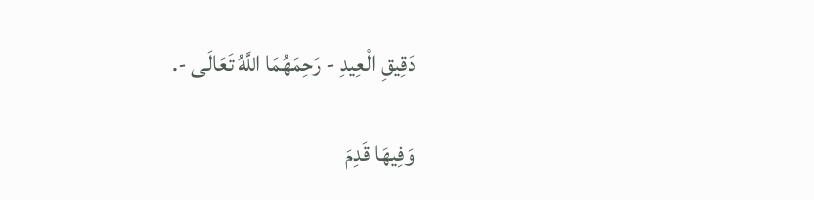دَقِيقِ الْعِيدِ - رَحِمَهُمَا اللَّهُ تَعَالَى -.

وَفِيهَا قَدِمَ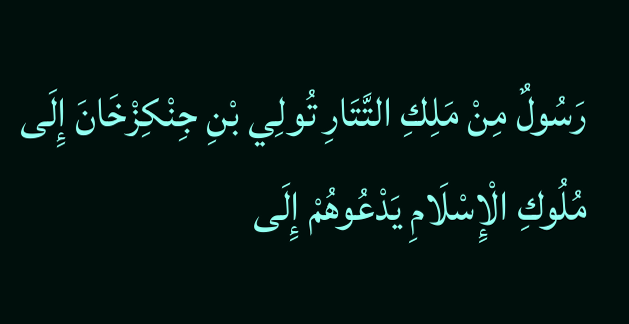رَسُولٌ مِنْ مَلِكِ التَّتَارِ تُولِي بْنِ جِنْكِزْخَانَ إِلَى مُلُوكِ الْإِسْلَامِ يَدْعُوهُمْ إِلَى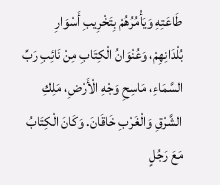طَاعَتِهِ وَيَأْمُرُهُمْ بِتَخْرِيبِ أَسْوَارِ بُلْدَانِهِمْ، وَعُنْوَانُ الْكِتَابِ مِنْ نَائِبِ رَبِّ السَّمَاءِ، مَاسِحِ وَجْهِ الْأَرْضِ، مَلِكِ الشَّرْقِ وَالْغَرْبِ خَاقَانَ. وَكَانَ الْكِتَابُ مَعَ رَجُلٍ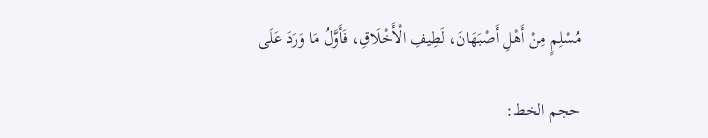مُسْلِمٍ مِنْ أَهْلِ أَصْبَهَانَ، لَطِيفِ الْأَخْلَاقِ، فَأَوَّلُ مَا وَرَدَ عَلَى

حجم الخط: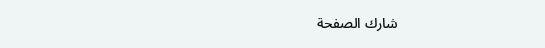شارك الصفحة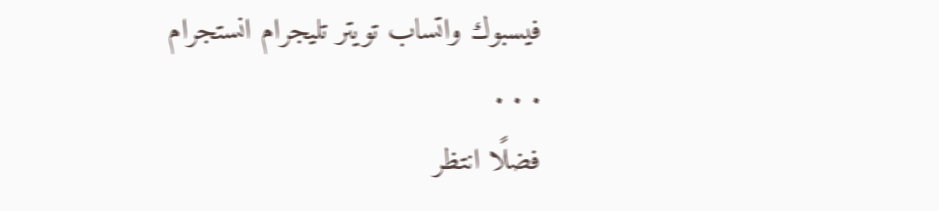فيسبوك واتساب تويتر تليجرام انستجرام
. . .
فضلًا انتظر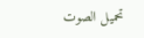تحميل الصوت